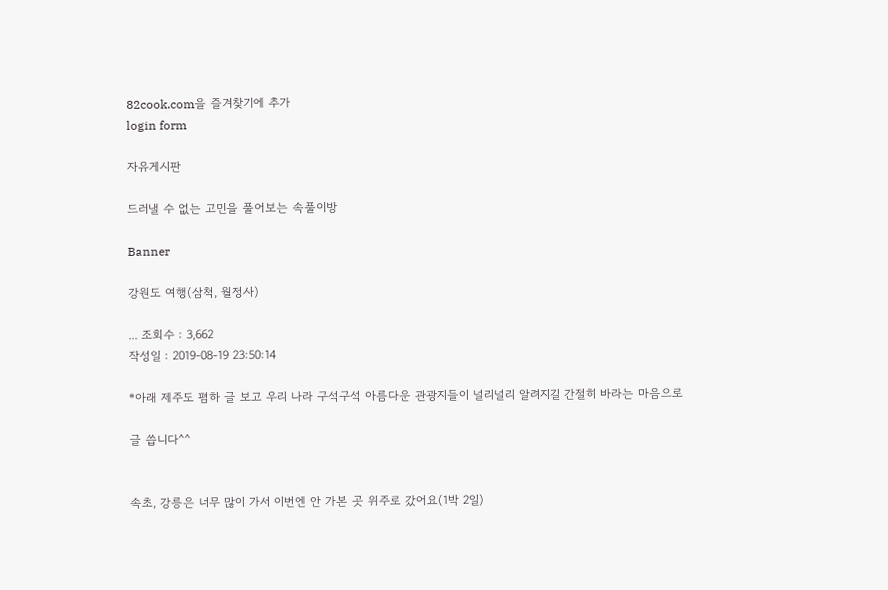82cook.com을 즐겨찾기에 추가
login form

자유게시판

드러낼 수 없는 고민을 풀어보는 속풀이방

Banner

강원도 여행(삼척, 월정사)

... 조회수 : 3,662
작성일 : 2019-08-19 23:50:14

*아래 제주도 폄하 글 보고 우리 나라 구석구석 아름다운 관광지들이 널리널리 알려지길 간절히 바라는 마음으로

글 씁니다^^


속초, 강릉은 너무 많이 가서 이번엔 안 가본 곳 위주로 갔어요(1박 2일)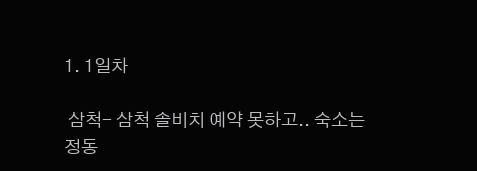1. 1일차

 삼척- 삼척 솔비치 예약 못하고.. 숙소는 정동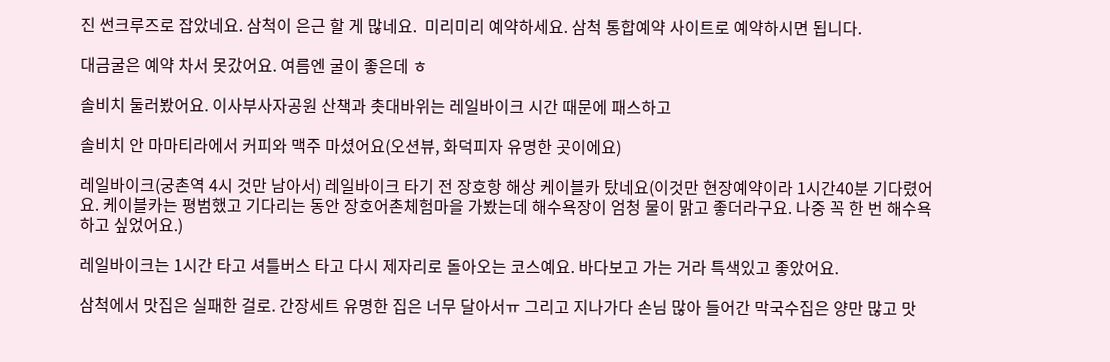진 썬크루즈로 잡았네요. 삼척이 은근 할 게 많네요.  미리미리 예약하세요. 삼척 통합예약 사이트로 예약하시면 됩니다.

대금굴은 예약 차서 못갔어요. 여름엔 굴이 좋은데 ㅎ

솔비치 둘러봤어요. 이사부사자공원 산책과 촛대바위는 레일바이크 시간 때문에 패스하고

솔비치 안 마마티라에서 커피와 맥주 마셨어요(오션뷰, 화덕피자 유명한 곳이에요)

레일바이크(궁촌역 4시 것만 남아서) 레일바이크 타기 전 장호항 해상 케이블카 탔네요(이것만 현장예약이라 1시간40분 기다렸어요. 케이블카는 평범했고 기다리는 동안 장호어촌체험마을 가봤는데 해수욕장이 엄청 물이 맑고 좋더라구요. 나중 꼭 한 번 해수욕 하고 싶었어요.)

레일바이크는 1시간 타고 셔틀버스 타고 다시 제자리로 돌아오는 코스예요. 바다보고 가는 거라 특색있고 좋았어요.

삼척에서 맛집은 실패한 걸로. 간장세트 유명한 집은 너무 달아서ㅠ 그리고 지나가다 손님 많아 들어간 막국수집은 양만 많고 맛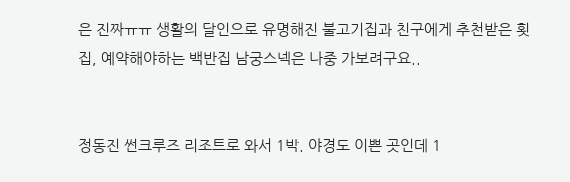은 진짜ㅠㅠ 생활의 달인으로 유명해진 불고기집과 친구에게 추천받은 횟집, 예약해야하는 백반집 남궁스넥은 나중 가보려구요..


정동진 썬크루즈 리조트로 와서 1박. 야경도 이쁜 곳인데 1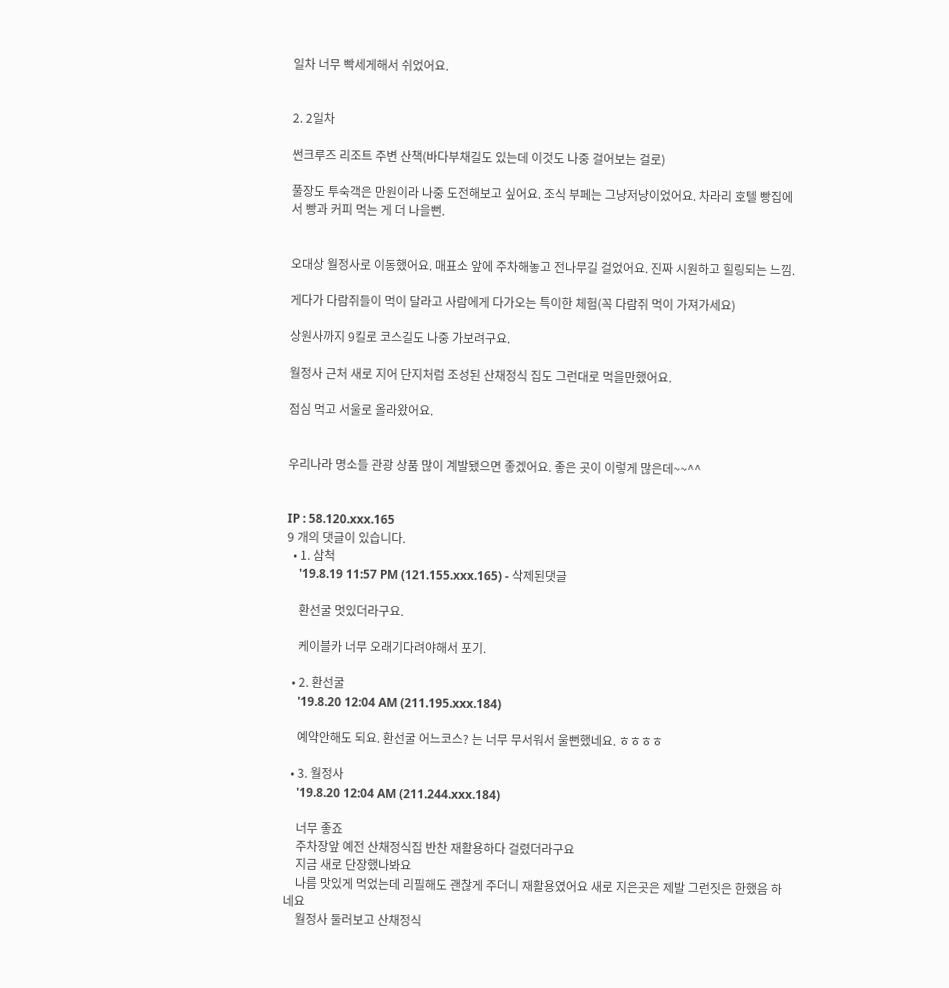일차 너무 빡세게해서 쉬었어요.


2. 2일차

썬크루즈 리조트 주변 산책(바다부채길도 있는데 이것도 나중 걸어보는 걸로)

풀장도 투숙객은 만원이라 나중 도전해보고 싶어요. 조식 부페는 그냥저냥이었어요. 차라리 호텔 빵집에서 빵과 커피 먹는 게 더 나을뻔.


오대상 월정사로 이동했어요. 매표소 앞에 주차해놓고 전나무길 걸었어요. 진짜 시원하고 힐링되는 느낌.

게다가 다람쥐들이 먹이 달라고 사람에게 다가오는 특이한 체험(꼭 다람쥐 먹이 가져가세요)

상원사까지 9킬로 코스길도 나중 가보려구요.

월정사 근처 새로 지어 단지처럼 조성된 산채정식 집도 그런대로 먹을만했어요.

점심 먹고 서울로 올라왔어요.


우리나라 명소들 관광 상품 많이 계발됐으면 좋겠어요. 좋은 곳이 이렇게 많은데~~^^


IP : 58.120.xxx.165
9 개의 댓글이 있습니다.
  • 1. 삼척
    '19.8.19 11:57 PM (121.155.xxx.165) - 삭제된댓글

    환선굴 멋있더라구요.

    케이블카 너무 오래기다려야해서 포기.

  • 2. 환선굴
    '19.8.20 12:04 AM (211.195.xxx.184)

    예약안해도 되요. 환선굴 어느코스? 는 너무 무서워서 울뻔했네요. ㅎㅎㅎㅎ

  • 3. 월정사
    '19.8.20 12:04 AM (211.244.xxx.184)

    너무 좋죠
    주차장앞 예전 산채정식집 반찬 재활용하다 걸렸더라구요
    지금 새로 단장했나봐요
    나름 맛있게 먹었는데 리필해도 괜찮게 주더니 재활용였어요 새로 지은곳은 제발 그런짓은 한했음 하네요
    월정사 둘러보고 산채정식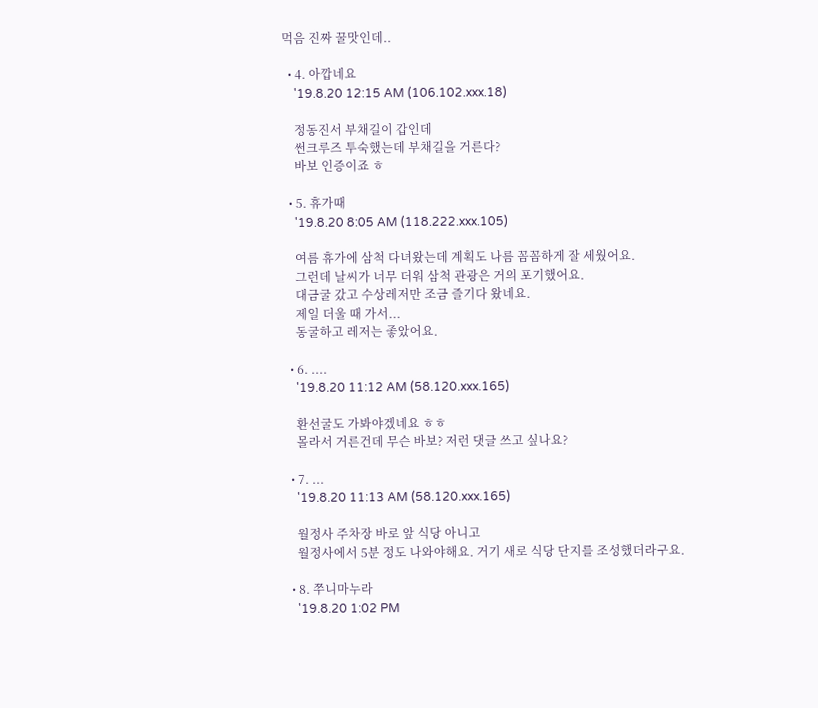먹음 진짜 꿀맛인데..

  • 4. 아깝네요
    '19.8.20 12:15 AM (106.102.xxx.18)

    정동진서 부채길이 갑인데
    썬크루즈 투숙했는데 부채길을 거른다?
    바보 인증이죠 ㅎ

  • 5. 휴가때
    '19.8.20 8:05 AM (118.222.xxx.105)

    여름 휴가에 삼척 다녀왔는데 계획도 나름 꼼꼼하게 잘 세웠어요.
    그런데 날씨가 너무 더워 삼척 관광은 거의 포기했어요.
    대금굴 갔고 수상레저만 조금 즐기다 왔네요.
    제일 더울 때 가서...
    동굴하고 레저는 좋았어요.

  • 6. ....
    '19.8.20 11:12 AM (58.120.xxx.165)

    환선굴도 가봐야겠네요 ㅎㅎ
    몰라서 거른건데 무슨 바보? 저런 댓글 쓰고 싶나요?

  • 7. ...
    '19.8.20 11:13 AM (58.120.xxx.165)

    월정사 주차장 바로 앞 식당 아니고
    월정사에서 5분 정도 나와야해요. 거기 새로 식당 단지를 조성했더라구요.

  • 8. 쭈니마누라
    '19.8.20 1:02 PM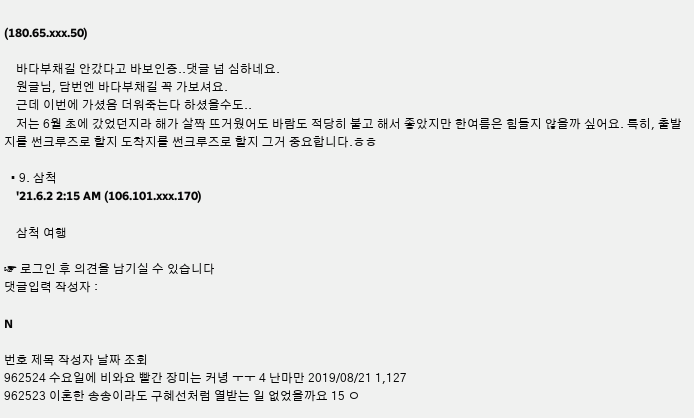(180.65.xxx.50)

    바다부채길 안갔다고 바보인증..댓글 넘 심하네요.
    원글님, 담번엔 바다부채길 꼭 가보셔요.
    근데 이번에 가셨음 더워죽는다 하셨을수도..
    저는 6월 초에 갔었던지라 해가 살짝 뜨거웠어도 바람도 적당히 불고 해서 좋았지만 한여름은 힘들지 않을까 싶어요. 특히, 출발지를 썬크루즈로 할지 도착지를 썬크루즈로 할지 그거 중요합니다.ㅎㅎ

  • 9. 삼척
    '21.6.2 2:15 AM (106.101.xxx.170)

    삼척 여행

☞ 로그인 후 의견을 남기실 수 있습니다
댓글입력 작성자 :

N

번호 제목 작성자 날짜 조회
962524 수요일에 비와요 빨간 장미는 커녕 ㅜㅜ 4 난마만 2019/08/21 1,127
962523 이혼한 송송이라도 구혜선처럼 열받는 일 없었을까요 15 ㅇ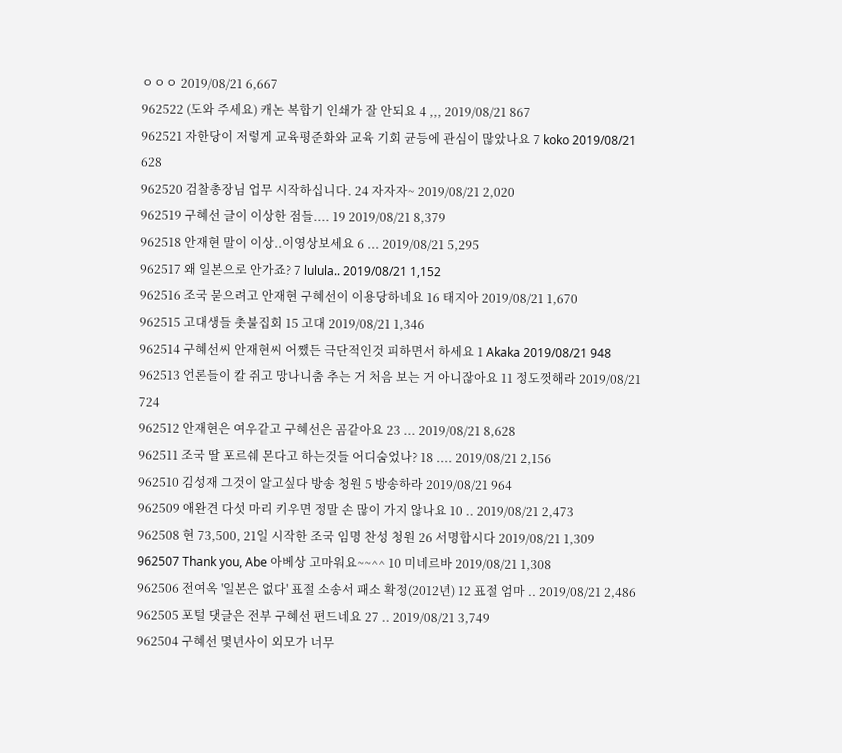ㅇㅇㅇ 2019/08/21 6,667
962522 (도와 주세요) 캐논 복합기 인쇄가 잘 안되요 4 ,,, 2019/08/21 867
962521 자한당이 저렇게 교육평준화와 교육 기회 균등에 관심이 많았나요 7 koko 2019/08/21 628
962520 검찰총장님 업무 시작하십니다. 24 자자자~ 2019/08/21 2,020
962519 구혜선 글이 이상한 점들.... 19 2019/08/21 8,379
962518 안재현 말이 이상..이영상보세요 6 ... 2019/08/21 5,295
962517 왜 일본으로 안가죠? 7 lulula.. 2019/08/21 1,152
962516 조국 묻으려고 안재현 구혜선이 이용당하네요 16 태지아 2019/08/21 1,670
962515 고대생들 촛불집회 15 고대 2019/08/21 1,346
962514 구혜선씨 안재현씨 어쨌든 극단적인것 피하면서 하세요 1 Akaka 2019/08/21 948
962513 언론들이 칼 쥐고 망나니춤 추는 거 처음 보는 거 아니잖아요 11 정도껏해라 2019/08/21 724
962512 안재현은 여우같고 구혜선은 곰같아요 23 ... 2019/08/21 8,628
962511 조국 딸 포르쉐 몬다고 하는것들 어디숨었나? 18 .... 2019/08/21 2,156
962510 김성재 그것이 알고싶다 방송 청원 5 방송하라 2019/08/21 964
962509 애완견 다섯 마리 키우면 정말 손 많이 가지 않나요 10 .. 2019/08/21 2,473
962508 현 73,500, 21일 시작한 조국 임명 찬성 청원 26 서명합시다 2019/08/21 1,309
962507 Thank you, Abe 아베상 고마워요~~^^ 10 미네르바 2019/08/21 1,308
962506 전여옥 '일본은 없다' 표절 소송서 패소 확정(2012년) 12 표절 엄마 .. 2019/08/21 2,486
962505 포털 댓글은 전부 구혜선 편드네요 27 .. 2019/08/21 3,749
962504 구혜선 몇년사이 외모가 너무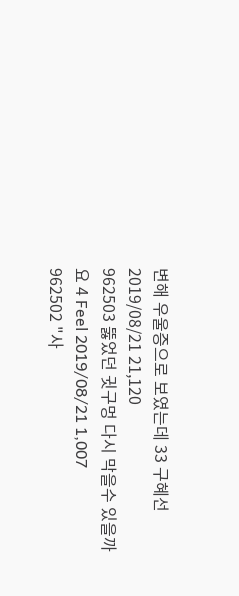변해 우울증으로 보였는데 33 구혜선 2019/08/21 21,120
962503 뚫었던 귓구멍 다시 막을수 있을까요 4 Feel 2019/08/21 1,007
962502 "사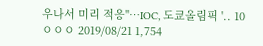우나서 미리 적응"…IOC, 도쿄올림픽 '.. 10 ㅇㅇㅇ 2019/08/21 1,754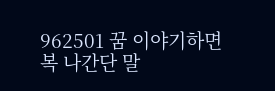962501 꿈 이야기하면 복 나간단 말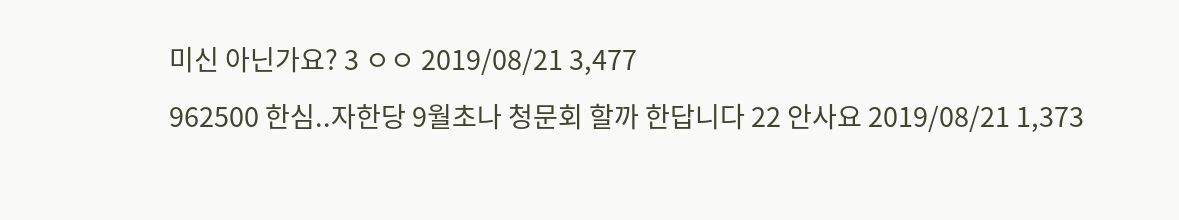미신 아닌가요? 3 ㅇㅇ 2019/08/21 3,477
962500 한심..자한당 9월초나 청문회 할까 한답니다 22 안사요 2019/08/21 1,373